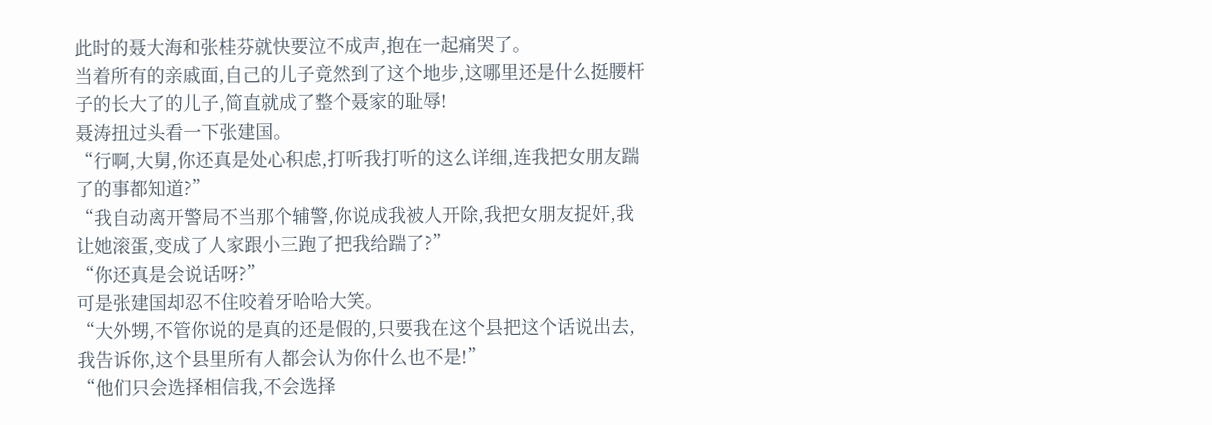此时的聂大海和张桂芬就快要泣不成声,抱在一起痛哭了。
当着所有的亲戚面,自己的儿子竟然到了这个地步,这哪里还是什么挺腰杆子的长大了的儿子,简直就成了整个聂家的耻辱!
聂涛扭过头看一下张建国。
“行啊,大舅,你还真是处心积虑,打听我打听的这么详细,连我把女朋友踹了的事都知道?”
“我自动离开警局不当那个辅警,你说成我被人开除,我把女朋友捉奸,我让她滚蛋,变成了人家跟小三跑了把我给踹了?”
“你还真是会说话呀?”
可是张建国却忍不住咬着牙哈哈大笑。
“大外甥,不管你说的是真的还是假的,只要我在这个县把这个话说出去,我告诉你,这个县里所有人都会认为你什么也不是!”
“他们只会选择相信我,不会选择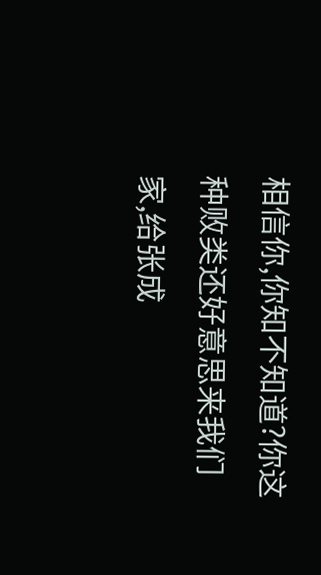相信你,你知不知道?你这种败类还好意思来我们家,给张成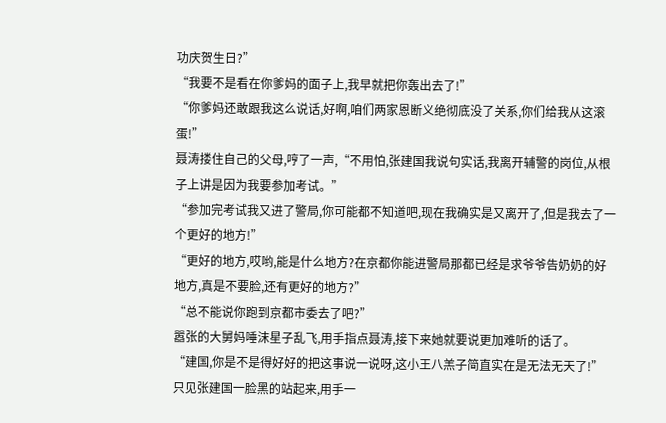功庆贺生日?”
“我要不是看在你爹妈的面子上,我早就把你轰出去了!”
“你爹妈还敢跟我这么说话,好啊,咱们两家恩断义绝彻底没了关系,你们给我从这滚蛋!”
聂涛搂住自己的父母,哼了一声,“不用怕,张建国我说句实话,我离开辅警的岗位,从根子上讲是因为我要参加考试。”
“参加完考试我又进了警局,你可能都不知道吧,现在我确实是又离开了,但是我去了一个更好的地方!”
“更好的地方,哎哟,能是什么地方?在京都你能进警局那都已经是求爷爷告奶奶的好地方,真是不要脸,还有更好的地方?”
“总不能说你跑到京都市委去了吧?”
嚣张的大舅妈唾沫星子乱飞,用手指点聂涛,接下来她就要说更加难听的话了。
“建国,你是不是得好好的把这事说一说呀,这小王八羔子简直实在是无法无天了!”
只见张建国一脸黑的站起来,用手一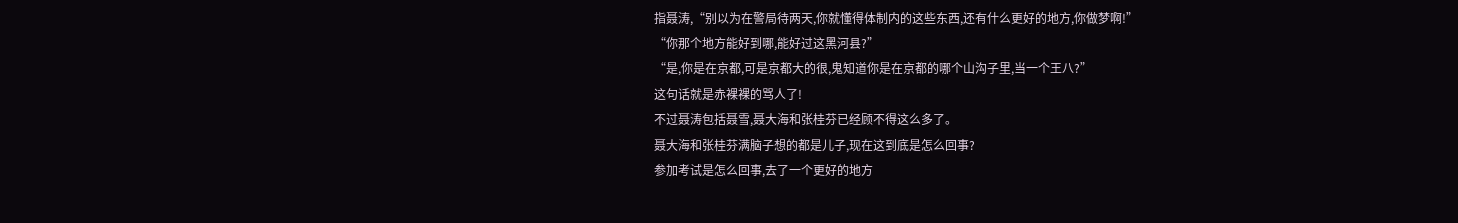指聂涛,“别以为在警局待两天,你就懂得体制内的这些东西,还有什么更好的地方,你做梦啊!”
“你那个地方能好到哪,能好过这黑河县?”
“是,你是在京都,可是京都大的很,鬼知道你是在京都的哪个山沟子里,当一个王八?”
这句话就是赤裸裸的骂人了!
不过聂涛包括聂雪,聂大海和张桂芬已经顾不得这么多了。
聂大海和张桂芬满脑子想的都是儿子,现在这到底是怎么回事?
参加考试是怎么回事,去了一个更好的地方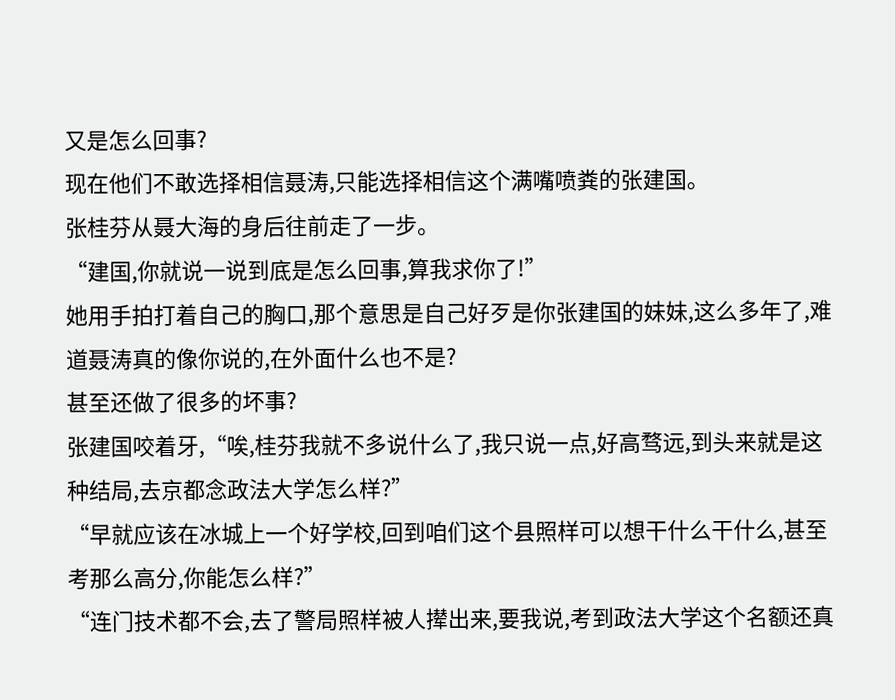又是怎么回事?
现在他们不敢选择相信聂涛,只能选择相信这个满嘴喷粪的张建国。
张桂芬从聂大海的身后往前走了一步。
“建国,你就说一说到底是怎么回事,算我求你了!”
她用手拍打着自己的胸口,那个意思是自己好歹是你张建国的妹妹,这么多年了,难道聂涛真的像你说的,在外面什么也不是?
甚至还做了很多的坏事?
张建国咬着牙,“唉,桂芬我就不多说什么了,我只说一点,好高骛远,到头来就是这种结局,去京都念政法大学怎么样?”
“早就应该在冰城上一个好学校,回到咱们这个县照样可以想干什么干什么,甚至考那么高分,你能怎么样?”
“连门技术都不会,去了警局照样被人撵出来,要我说,考到政法大学这个名额还真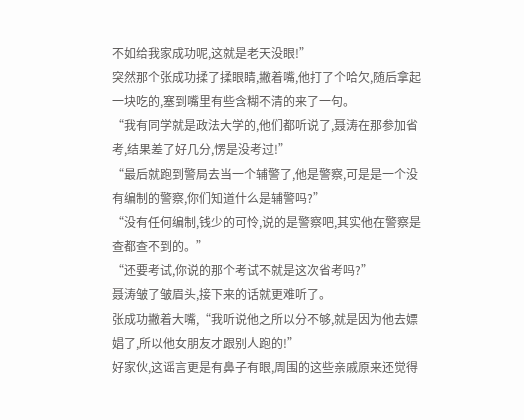不如给我家成功呢,这就是老天没眼!”
突然那个张成功揉了揉眼睛,撇着嘴,他打了个哈欠,随后拿起一块吃的,塞到嘴里有些含糊不清的来了一句。
“我有同学就是政法大学的,他们都听说了,聂涛在那参加省考,结果差了好几分,愣是没考过!”
“最后就跑到警局去当一个辅警了,他是警察,可是是一个没有编制的警察,你们知道什么是辅警吗?”
“没有任何编制,钱少的可怜,说的是警察吧,其实他在警察是查都查不到的。”
“还要考试,你说的那个考试不就是这次省考吗?”
聂涛皱了皱眉头,接下来的话就更难听了。
张成功撇着大嘴,“我听说他之所以分不够,就是因为他去嫖娼了,所以他女朋友才跟别人跑的!”
好家伙,这谣言更是有鼻子有眼,周围的这些亲戚原来还觉得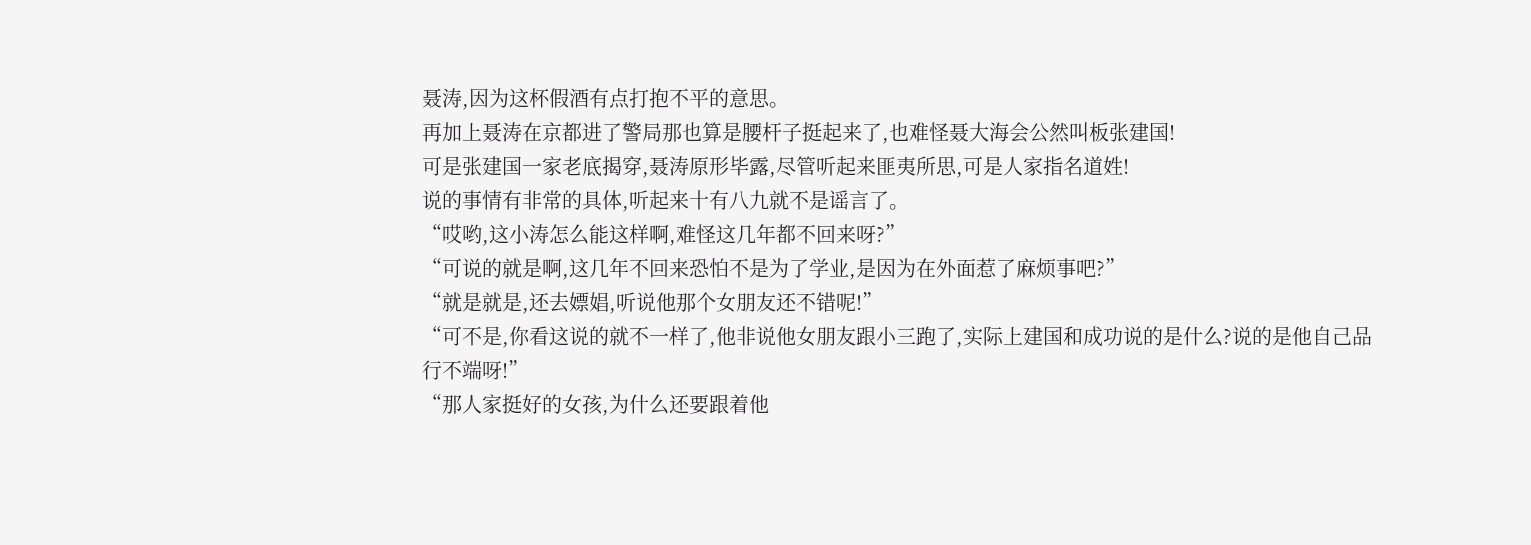聂涛,因为这杯假酒有点打抱不平的意思。
再加上聂涛在京都进了警局那也算是腰杆子挺起来了,也难怪聂大海会公然叫板张建国!
可是张建国一家老底揭穿,聂涛原形毕露,尽管听起来匪夷所思,可是人家指名道姓!
说的事情有非常的具体,听起来十有八九就不是谣言了。
“哎哟,这小涛怎么能这样啊,难怪这几年都不回来呀?”
“可说的就是啊,这几年不回来恐怕不是为了学业,是因为在外面惹了麻烦事吧?”
“就是就是,还去嫖娼,听说他那个女朋友还不错呢!”
“可不是,你看这说的就不一样了,他非说他女朋友跟小三跑了,实际上建国和成功说的是什么?说的是他自己品行不端呀!”
“那人家挺好的女孩,为什么还要跟着他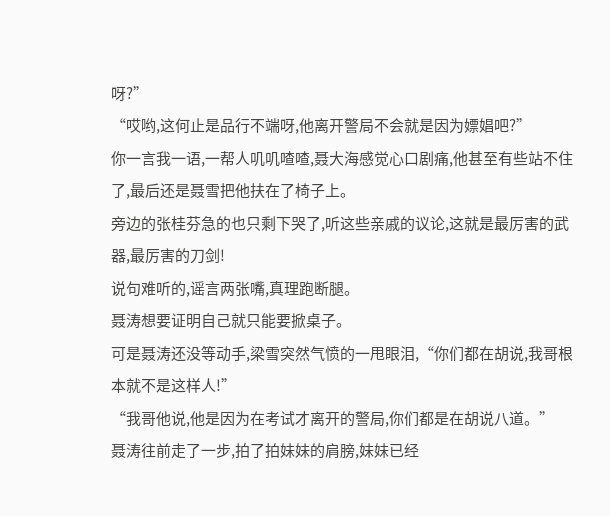呀?”
“哎哟,这何止是品行不端呀,他离开警局不会就是因为嫖娼吧?”
你一言我一语,一帮人叽叽喳喳,聂大海感觉心口剧痛,他甚至有些站不住了,最后还是聂雪把他扶在了椅子上。
旁边的张桂芬急的也只剩下哭了,听这些亲戚的议论,这就是最厉害的武器,最厉害的刀剑!
说句难听的,谣言两张嘴,真理跑断腿。
聂涛想要证明自己就只能要掀桌子。
可是聂涛还没等动手,梁雪突然气愤的一甩眼泪,“你们都在胡说,我哥根本就不是这样人!”
“我哥他说,他是因为在考试才离开的警局,你们都是在胡说八道。”
聂涛往前走了一步,拍了拍妹妹的肩膀,妹妹已经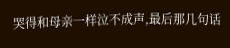哭得和母亲一样泣不成声,最后那几句话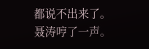都说不出来了。
聂涛哼了一声。